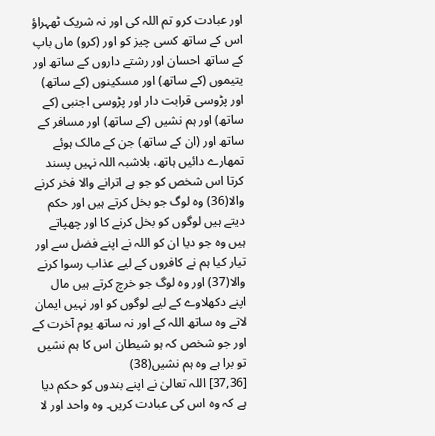اور عبادت کرو تم اللہ کی اور نہ شریک ٹھہراؤ اس کے ساتھ کسی چیز کو اور (کرو) ماں باپ کے ساتھ احسان اور رشتے داروں کے ساتھ اور یتیموں (کے ساتھ) اور مسکینوں (کے ساتھ) اور پڑوسی قرابت دار اور پڑوسی اجنبی (کے ساتھ) اور ہم نشیں (کے ساتھ) اور مسافر کے ساتھ اور (ان کے ساتھ) جن کے مالک ہوئے تمھارے دائیں ہاتھ، بلاشبہ اللہ نہیں پسند کرتا اس شخص کو جو ہے اترانے والا فخر کرنے والا(36) وہ لوگ جو بخل کرتے ہیں اور حکم دیتے ہیں لوگوں کو بخل کرنے کا اور چھپاتے ہیں وہ جو دیا ان کو اللہ نے اپنے فضل سے اور تیار کیا ہم نے کافروں کے لیے عذاب رسوا کرنے والا(37) اور وہ لوگ جو خرچ کرتے ہیں مال اپنے دکھلاوے کے لیے لوگوں کو اور نہیں ایمان لاتے وہ ساتھ اللہ کے اور نہ ساتھ یوم آخرت کے اور جو شخص کہ ہو شیطان اس کا ہم نشیں تو برا ہے وہ ہم نشیں(38)
[37,36] اللہ تعالیٰ نے اپنے بندوں کو حکم دیا ہے کہ وہ اس کی عبادت کریں۔ وہ واحد اور لا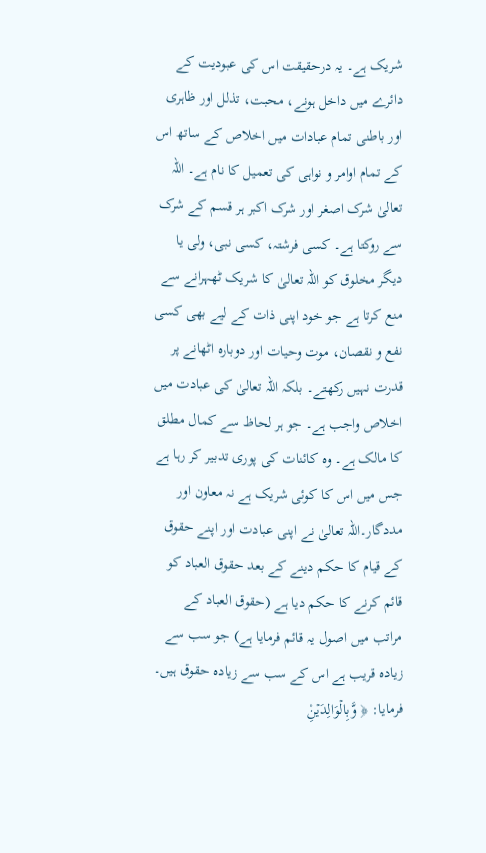شریک ہے۔ یہ درحقیقت اس کی عبودیت کے دائرے میں داخل ہونے، محبت، تذلل اور ظاہری اور باطنی تمام عبادات میں اخلاص کے ساتھ اس کے تمام اوامر و نواہی کی تعمیل کا نام ہے۔ اللہ تعالیٰ شرک اصغر اور شرک اکبر ہر قسم کے شرک سے روکتا ہے۔ کسی فرشتہ، کسی نبی، ولی یا دیگر مخلوق کو اللہ تعالیٰ کا شریک ٹھہرانے سے منع کرتا ہے جو خود اپنی ذات کے لیے بھی کسی نفع و نقصان، موت وحیات اور دوبارہ اٹھانے پر قدرت نہیں رکھتے۔ بلکہ اللہ تعالیٰ کی عبادت میں اخلاص واجب ہے۔ جو ہر لحاظ سے کمال مطلق کا مالک ہے۔ وہ کائنات کی پوری تدبیر کر رہا ہے جس میں اس کا کوئی شریک ہے نہ معاون اور مددگار۔اللہ تعالیٰ نے اپنی عبادت اور اپنے حقوق کے قیام کا حکم دینے کے بعد حقوق العباد کو قائم کرنے کا حکم دیا ہے (حقوق العباد کے مراتب میں اصول یہ قائم فرمایا ہے) جو سب سے زیادہ قریب ہے اس کے سب سے زیادہ حقوق ہیں۔ فرمایا: ﴿ وَّبِالۡوَالِدَيۡنِ۠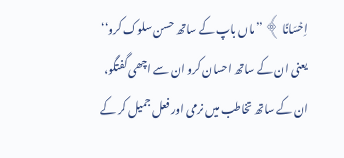اِحۡسَانًا ﴾ ’’ماں باپ کے ساتھ حسن سلوک کرو‘‘ یعنی ان کے ساتھ احسان کرو ان سے اچھی گفتگو، ان کے ساتھ تخاطب میں نرمی اور فعل جمیل کر کے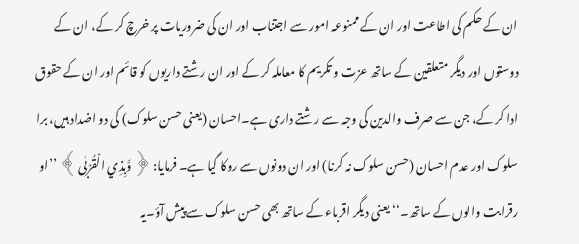ان کے حکم کی اطاعت اور ان کے ممنوعہ امور سے اجتناب اور ان کی ضروریات پر خرچ کر کے، ان کے دوستوں اور دیگر متعلقین کے ساتھ عزت و تکریم کا معاملہ کر کے اور ان رشتے داریوں کو قائم اور ان کے حقوق ادا کر کے، جن سے صرف والدین کی وجہ سے رشتے داری ہے۔احسان (یعنی حسن سلوک) کی دو اضداد ہیں، برا سلوک اور عدم احسان (حسن سلوک نہ کرنا) اور ان دونوں سے روکا گیا ہے۔ فرمایا: ﴿ وَّبِذِي الۡقُرۡبٰى ﴾ ’’او رقرابت والوں کے ساتھ۔‘‘ یعنی دیگر اقرباء کے ساتھ بھی حسن سلوک سے پیش آؤ۔یہ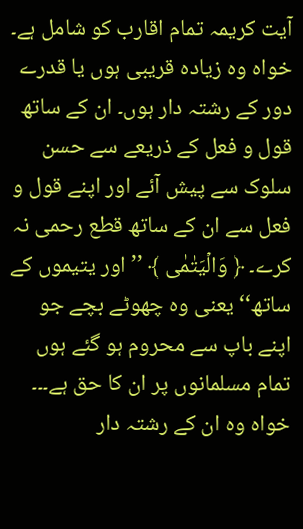آیت کریمہ تمام اقارب کو شامل ہے۔ خواہ وہ زیادہ قریبی ہوں یا قدرے دور کے رشتہ دار ہوں۔ ان کے ساتھ قول و فعل کے ذریعے سے حسن سلوک سے پیش آئے اور اپنے قول و فعل سے ان کے ساتھ قطع رحمی نہ کرے۔ ﴿ وَالۡيَتٰمٰى ﴾ ’’اور یتیموں کے ساتھ‘‘ یعنی وہ چھوٹے بچے جو اپنے باپ سے محروم ہو گئے ہوں تمام مسلمانوں پر ان کا حق ہے۔۔۔ خواہ وہ ان کے رشتہ دار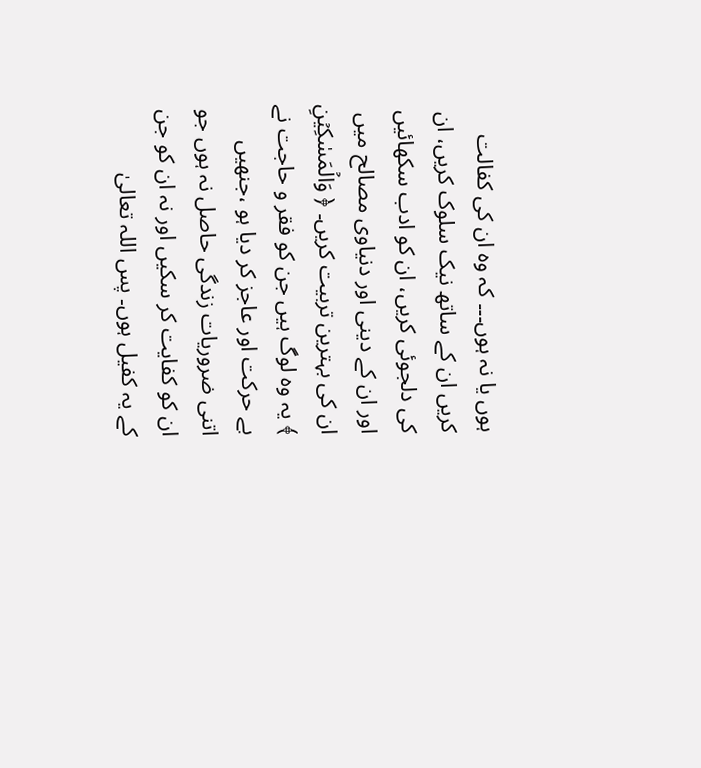ہوں یا نہ ہوں۔۔۔ کہ وہ ان کی کفالت کریں ان کے ساتھ نیک سلوک کریں، ان کی دلجوئی کریں، ان کو ادب سکھائیں اور ان کے دینی اور دنیاوی مصالح میں ان کی بہترین تربیت کریں۔ ﴿ وَالۡمَسٰكِيۡنِ ﴾ یہ وہ لوگ ہیں جن کو فقر و حاجت نے بے حرکت اور عاجز کر دیا ہو ،جنھیں اتنی ضروریات زندگی حاصل نہ ہوں جو ان کو کفایت کر سکیں اور نہ ان کو جن کے یہ کفیل ہوں۔ پس اللہ تعالیٰ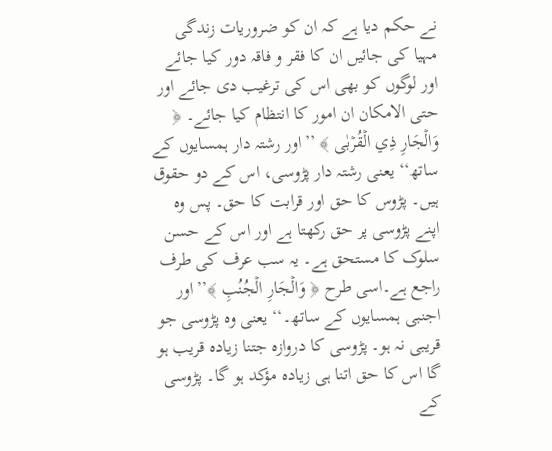نے حکم دیا ہے کہ ان کو ضروریات زندگی مہیا کی جائیں ان کا فقر و فاقہ دور کیا جائے اور لوگوں کو بھی اس کی ترغیب دی جائے اور حتی الامکان ان امور کا انتظام کیا جائے۔ ﴿ وَالۡجَارِ ذِي الۡقُرۡبٰى ﴾ ’’اور رشتہ دار ہمسایوں کے ساتھ‘‘ یعنی رشتہ دار پڑوسی، اس کے دو حقوق ہیں۔ پڑوس کا حق اور قرابت کا حق۔ پس وہ اپنے پڑوسی پر حق رکھتا ہے اور اس کے حسن سلوک کا مستحق ہے۔ یہ سب عرف کی طرف راجع ہے۔اسی طرح ﴿ وَالۡجَارِ الۡجُنُبِ ﴾’’اور اجنبی ہمسایوں کے ساتھ۔‘‘ یعنی وہ پڑوسی جو قریبی نہ ہو۔ پڑوسی کا دروازہ جتنا زیادہ قریب ہو گا اس کا حق اتنا ہی زیادہ مؤکد ہو گا۔ پڑوسی کے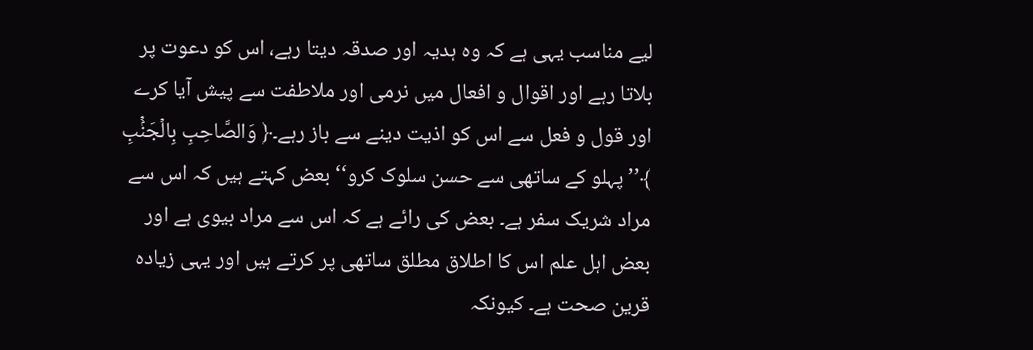لیے مناسب یہی ہے کہ وہ ہدیہ اور صدقہ دیتا رہے، اس کو دعوت پر بلاتا رہے اور اقوال و افعال میں نرمی اور ملاطفت سے پیش آیا کرے اور قول و فعل سے اس کو اذیت دینے سے باز رہے۔﴿ وَالصَّاحِبِ بِالۡجَنۢۡبِ ﴾’’پہلو کے ساتھی سے حسن سلوک کرو‘‘ بعض کہتے ہیں کہ اس سے مراد شریک سفر ہے۔ بعض کی رائے ہے کہ اس سے مراد بیوی ہے اور بعض اہل علم اس کا اطلاق مطلق ساتھی پر کرتے ہیں اور یہی زیادہ قرین صحت ہے۔ کیونکہ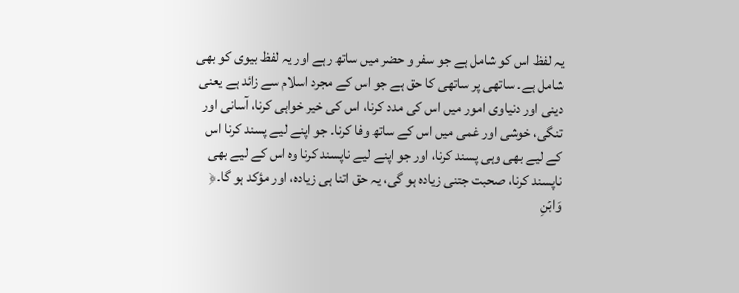یہ لفظ اس کو شامل ہے جو سفر و حضر میں ساتھ رہے اور یہ لفظ بیوی کو بھی شامل ہے۔ ساتھی پر ساتھی کا حق ہے جو اس کے مجرد اسلام سے زائد ہے یعنی دینی اور دنیاوی امور میں اس کی مدد کرنا، اس کی خیر خواہی کرنا، آسانی اور تنگی، خوشی اور غمی میں اس کے ساتھ وفا کرنا۔ جو اپنے لیے پسند کرنا اس کے لیے بھی وہی پسند کرنا، اور جو اپنے لیے ناپسند کرنا وہ اس کے لیے بھی ناپسند کرنا، صحبت جتنی زیادہ ہو گی، یہ حق اتنا ہی زیادہ، اور مؤکد ہو گا۔﴿ وَابۡنِ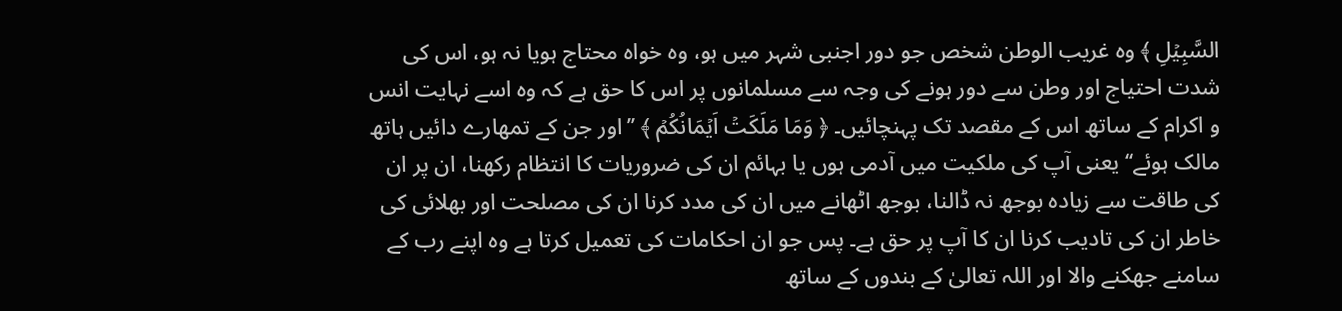السَّبِيۡلِ ﴾ وہ غریب الوطن شخص جو دور اجنبی شہر میں ہو، وہ خواہ محتاج ہویا نہ ہو، اس کی شدت احتیاج اور وطن سے دور ہونے کی وجہ سے مسلمانوں پر اس کا حق ہے کہ وہ اسے نہایت انس و اکرام کے ساتھ اس کے مقصد تک پہنچائیں۔ ﴿ وَمَا مَلَكَتۡ اَيۡمَانُكُمۡ ﴾ ’’اور جن کے تمھارے دائیں ہاتھ مالک ہوئے‘‘ یعنی آپ کی ملکیت میں آدمی ہوں یا بہائم ان کی ضروریات کا انتظام رکھنا، ان پر ان کی طاقت سے زیادہ بوجھ نہ ڈالنا، بوجھ اٹھانے میں ان کی مدد کرنا ان کی مصلحت اور بھلائی کی خاطر ان کی تادیب کرنا ان کا آپ پر حق ہے۔ پس جو ان احکامات کی تعمیل کرتا ہے وہ اپنے رب کے سامنے جھکنے والا اور اللہ تعالیٰ کے بندوں کے ساتھ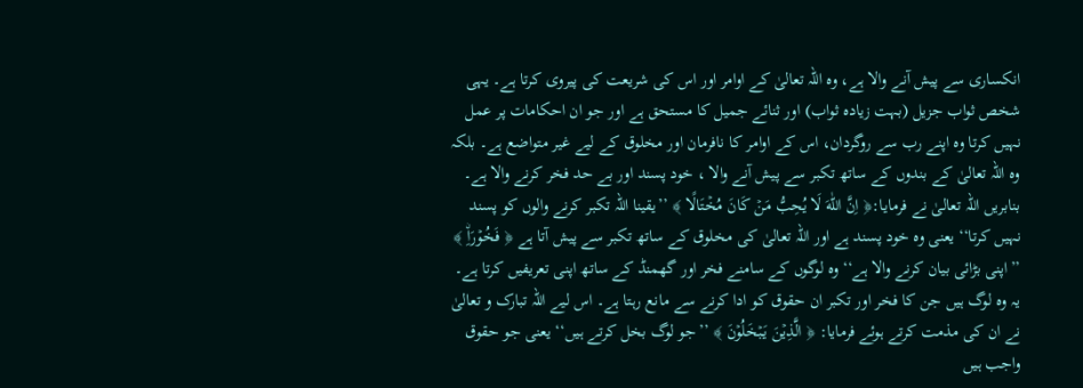انکساری سے پیش آنے والا ہے، وہ اللہ تعالیٰ کے اوامر اور اس کی شریعت کی پیروی کرتا ہے۔ یہی شخص ثواب جزیل (بہت زیادہ ثواب) اور ثنائے جمیل کا مستحق ہے اور جو ان احکامات پر عمل نہیں کرتا وہ اپنے رب سے روگردان، اس کے اوامر کا نافرمان اور مخلوق کے لیے غیر متواضع ہے۔ بلکہ وہ اللہ تعالیٰ کے بندوں کے ساتھ تکبر سے پیش آنے والا ، خود پسند اور بے حد فخر کرنے والا ہے۔ بنابریں اللہ تعالیٰ نے فرمایا:﴿ اِنَّ اللّٰهَ لَا يُحِبُّ مَنۡ كَانَ مُخۡتَالًا ﴾ ’’یقینا اللہ تکبر کرنے والوں کو پسند نہیں کرتا‘‘ یعنی وہ خود پسند ہے اور اللہ تعالیٰ کی مخلوق کے ساتھ تکبر سے پیش آتا ہے ﴿ فَخُوۡرَاِۨ ﴾ ’’اپنی بڑائی بیان کرنے والا ہے‘‘ وہ لوگوں کے سامنے فخر اور گھمنڈ کے ساتھ اپنی تعریفیں کرتا ہے۔ یہ وہ لوگ ہیں جن کا فخر اور تکبر ان حقوق کو ادا کرنے سے مانع رہتا ہے۔ اس لیے اللہ تبارک و تعالیٰ نے ان کی مذمت کرتے ہوئے فرمایا: ﴿ الَّذِيۡنَ يَبۡخَلُوۡنَ ﴾ ’’جو لوگ بخل کرتے ہیں‘‘ یعنی جو حقوق واجب ہیں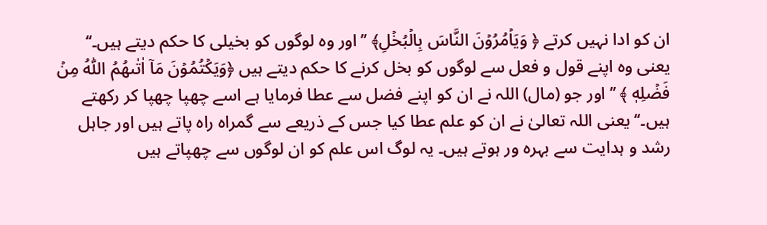ان کو ادا نہیں کرتے ﴿ وَيَاۡمُرُوۡنَ النَّاسَ بِالۡبُخۡلِ﴾ ’’اور وہ لوگوں کو بخیلی کا حکم دیتے ہیں۔‘‘ یعنی وہ اپنے قول و فعل سے لوگوں کو بخل کرنے کا حکم دیتے ہیں ﴿وَيَكۡتُمُوۡنَ مَاۤ اٰتٰىهُمُ اللّٰهُ مِنۡ فَضۡلِهٖ ﴾ ’’اور جو (مال) اللہ نے ان کو اپنے فضل سے عطا فرمایا ہے اسے چھپا چھپا کر رکھتے ہیں۔‘‘ یعنی اللہ تعالیٰ نے ان کو علم عطا کیا جس کے ذریعے سے گمراہ راہ پاتے ہیں اور جاہل رشد و ہدایت سے بہرہ ور ہوتے ہیں۔ یہ لوگ اس علم کو ان لوگوں سے چھپاتے ہیں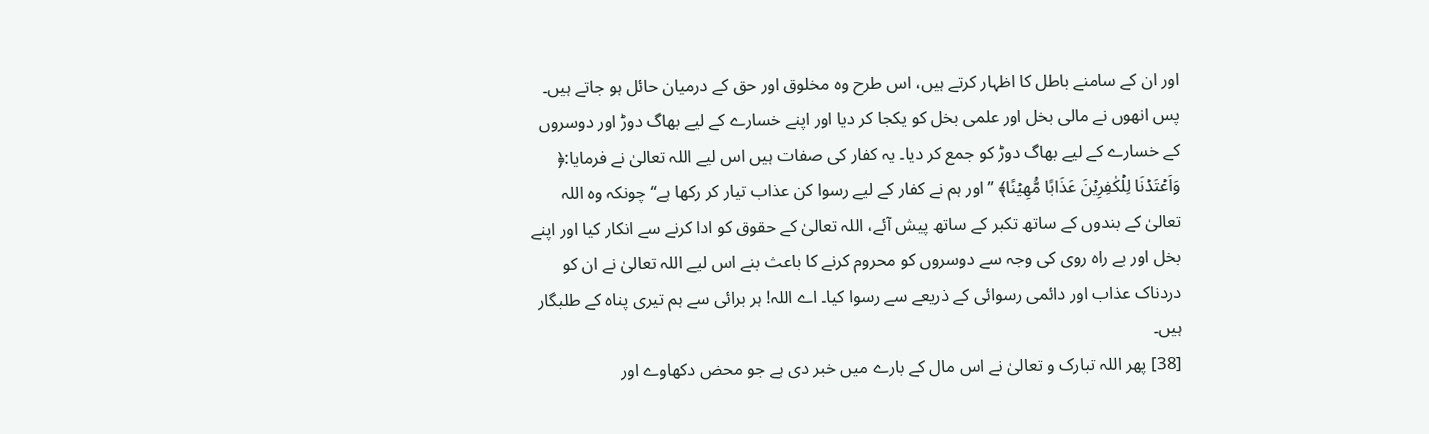اور ان کے سامنے باطل کا اظہار کرتے ہیں، اس طرح وہ مخلوق اور حق کے درمیان حائل ہو جاتے ہیں۔ پس انھوں نے مالی بخل اور علمی بخل کو یکجا کر دیا اور اپنے خسارے کے لیے بھاگ دوڑ اور دوسروں کے خسارے کے لیے بھاگ دوڑ کو جمع کر دیا۔ یہ کفار کی صفات ہیں اس لیے اللہ تعالیٰ نے فرمایا:﴿ وَاَعۡتَدۡنَا لِلۡكٰفِرِيۡنَ عَذَابًا مُّهِيۡنًا﴾ ’’اور ہم نے کفار کے لیے رسوا کن عذاب تیار کر رکھا ہے‘‘ چونکہ وہ اللہ تعالیٰ کے بندوں کے ساتھ تکبر کے ساتھ پیش آئے، اللہ تعالیٰ کے حقوق کو ادا کرنے سے انکار کیا اور اپنے بخل اور بے راہ روی کی وجہ سے دوسروں کو محروم کرنے کا باعث بنے اس لیے اللہ تعالیٰ نے ان کو دردناک عذاب اور دائمی رسوائی کے ذریعے سے رسوا کیا۔ اے اللہ! ہر برائی سے ہم تیری پناہ کے طلبگار ہیں۔
[38] پھر اللہ تبارک و تعالیٰ نے اس مال کے بارے میں خبر دی ہے جو محض دکھاوے اور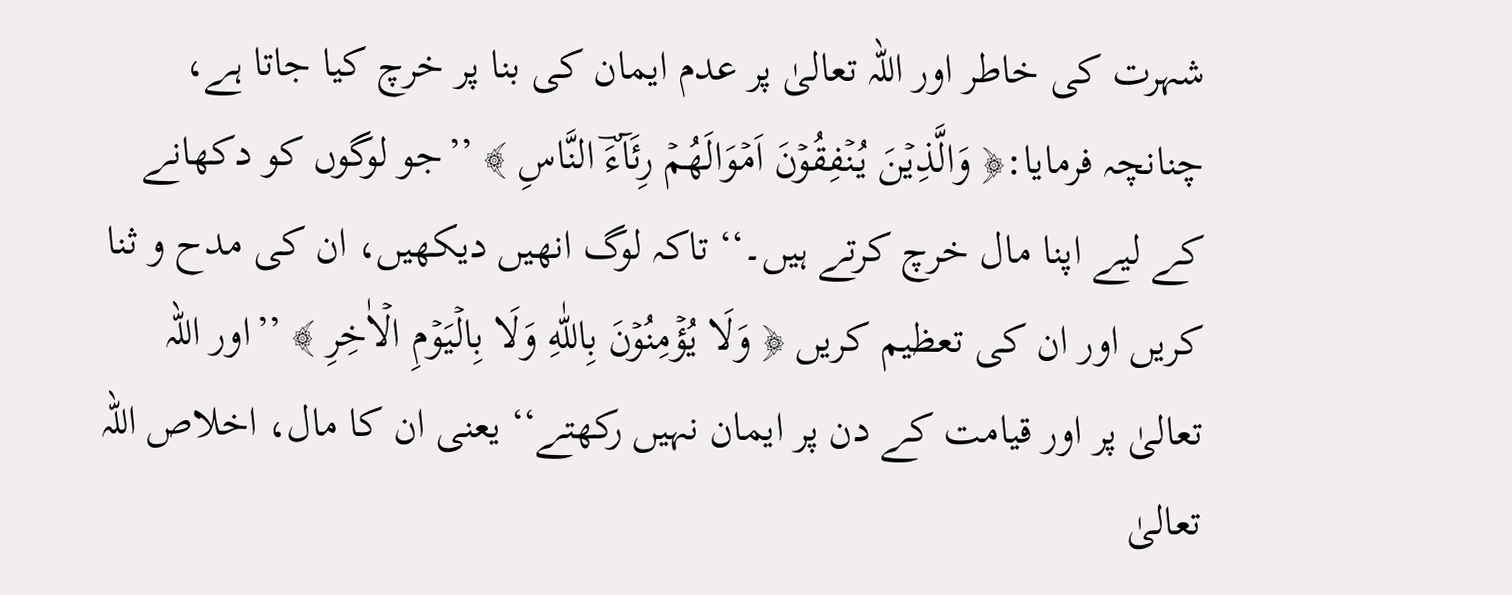شہرت کی خاطر اور اللہ تعالیٰ پر عدم ایمان کی بنا پر خرچ کیا جاتا ہے، چنانچہ فرمایا:﴿ وَالَّذِيۡنَ يُنۡفِقُوۡنَ اَمۡوَالَهُمۡ رِئَآءَؔ النَّاسِ ﴾ ’’جو لوگوں کو دکھانے کے لیے اپنا مال خرچ کرتے ہیں۔‘‘ تاکہ لوگ انھیں دیکھیں، ان کی مدح و ثنا کریں اور ان کی تعظیم کریں ﴿ وَلَا يُؤۡمِنُوۡنَ بِاللّٰهِ وَلَا بِالۡيَوۡمِ الۡاٰخِرِ ﴾ ’’اور اللہ تعالیٰ پر اور قیامت کے دن پر ایمان نہیں رکھتے‘‘ یعنی ان کا مال، اخلاص اللہ تعالیٰ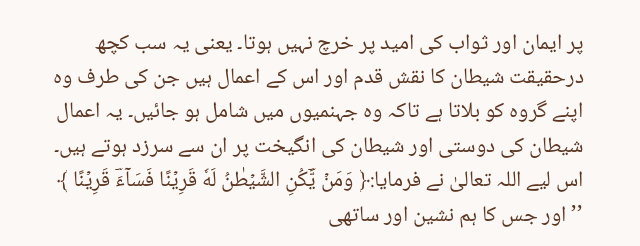پر ایمان اور ثواب کی امید پر خرچ نہیں ہوتا۔ یعنی یہ سب کچھ درحقیقت شیطان کا نقش قدم اور اس کے اعمال ہیں جن کی طرف وہ اپنے گروہ کو بلاتا ہے تاکہ وہ جہنمیوں میں شامل ہو جائیں۔ یہ اعمال شیطان کی دوستی اور شیطان کی انگیخت پر ان سے سرزد ہوتے ہیں۔ اس لیے اللہ تعالیٰ نے فرمایا:﴿ وَمَنۡ يَّؔكُنِ الشَّيۡطٰنُ لَهٗ قَرِيۡنًا فَسَآءَؔ قَرِيۡنًا ﴾ ’’اور جس کا ہم نشین اور ساتھی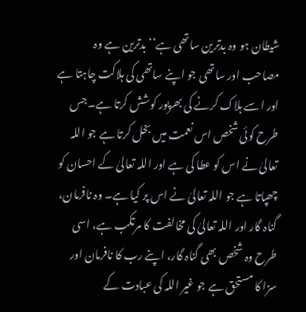شیطان ہو وہ بدترین ساتھی ہے‘‘ بدترین ہے وہ مصاحب اور ساتھی جو اپنے ساتھی کی ہلاکت چاہتا ہے اور اسے ہلاک کرنے کی بھرپور کوشش کرتا ہے۔جس طرح کوئی شخص اس نعمت میں بخل کرتا ہے جو اللہ تعالیٰ نے اس کو عطا کی ہے اور اللہ تعالیٰ کے احسان کو چھپاتا ہے جو اللہ تعالیٰ نے اس پر کیا ہے۔ وہ نافرمان، گناہ گار اور اللہ تعالیٰ کی مخالفت کا مرتکب ہے، اسی طرح وہ شخص بھی گناہ گار، اپنے رب کا نافرمان اور سزا کا مستحق ہے جو غیر اللہ کی عبادت کے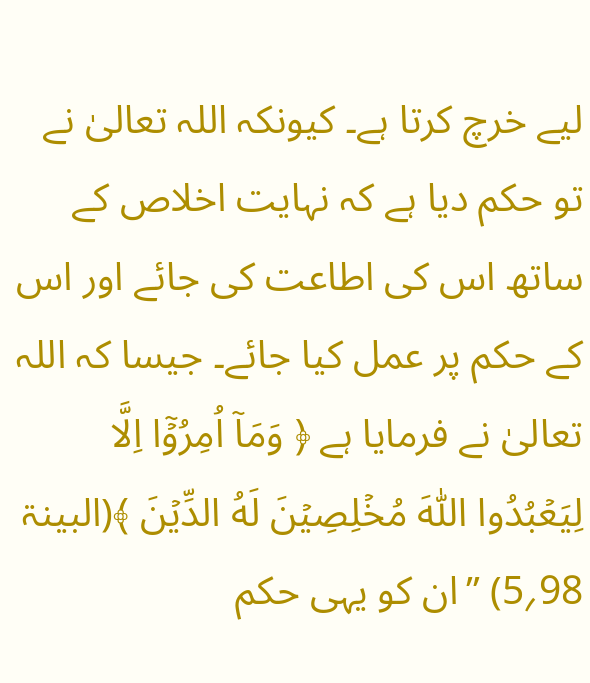لیے خرچ کرتا ہے۔ کیونکہ اللہ تعالیٰ نے تو حکم دیا ہے کہ نہایت اخلاص کے ساتھ اس کی اطاعت کی جائے اور اس کے حکم پر عمل کیا جائے۔ جیسا کہ اللہ تعالیٰ نے فرمایا ہے ﴿ وَمَاۤ اُمِرُوۡۤا اِلَّا لِيَعۡبُدُوا اللّٰهَ مُخۡلِصِيۡنَ لَهُ الدِّيۡنَ ﴾(البینۃ 98؍5) ’’ان کو یہی حکم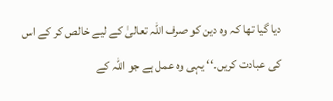دیا گیا تھا کہ وہ دین کو صرف اللہ تعالیٰ کے لیے خالص کر کے اس کی عبادت کریں۔‘‘ یہی وہ عمل ہے جو اللہ کے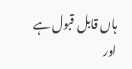ہاں قابل قبول ہے اور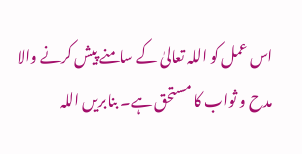اس عمل کو اللہ تعالیٰ کے سامنے پیش کرنے والا مدح و ثواب کا مستحق ہے۔ بنابریں اللہ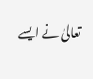تعالیٰ نے ایسے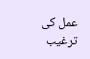عمل کی ترغیب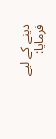دینے کے لیے فرمایا: